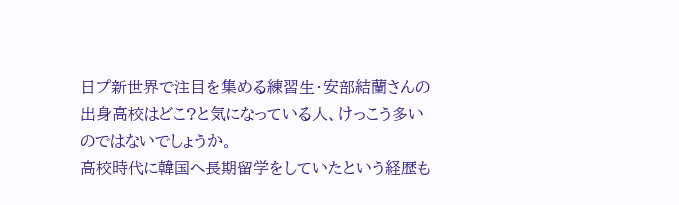日プ新世界で注目を集める練習生・安部結蘭さんの出身高校はどこ?と気になっている人、けっこう多いのではないでしょうか。
高校時代に韓国へ長期留学をしていたという経歴も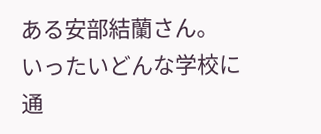ある安部結蘭さん。
いったいどんな学校に通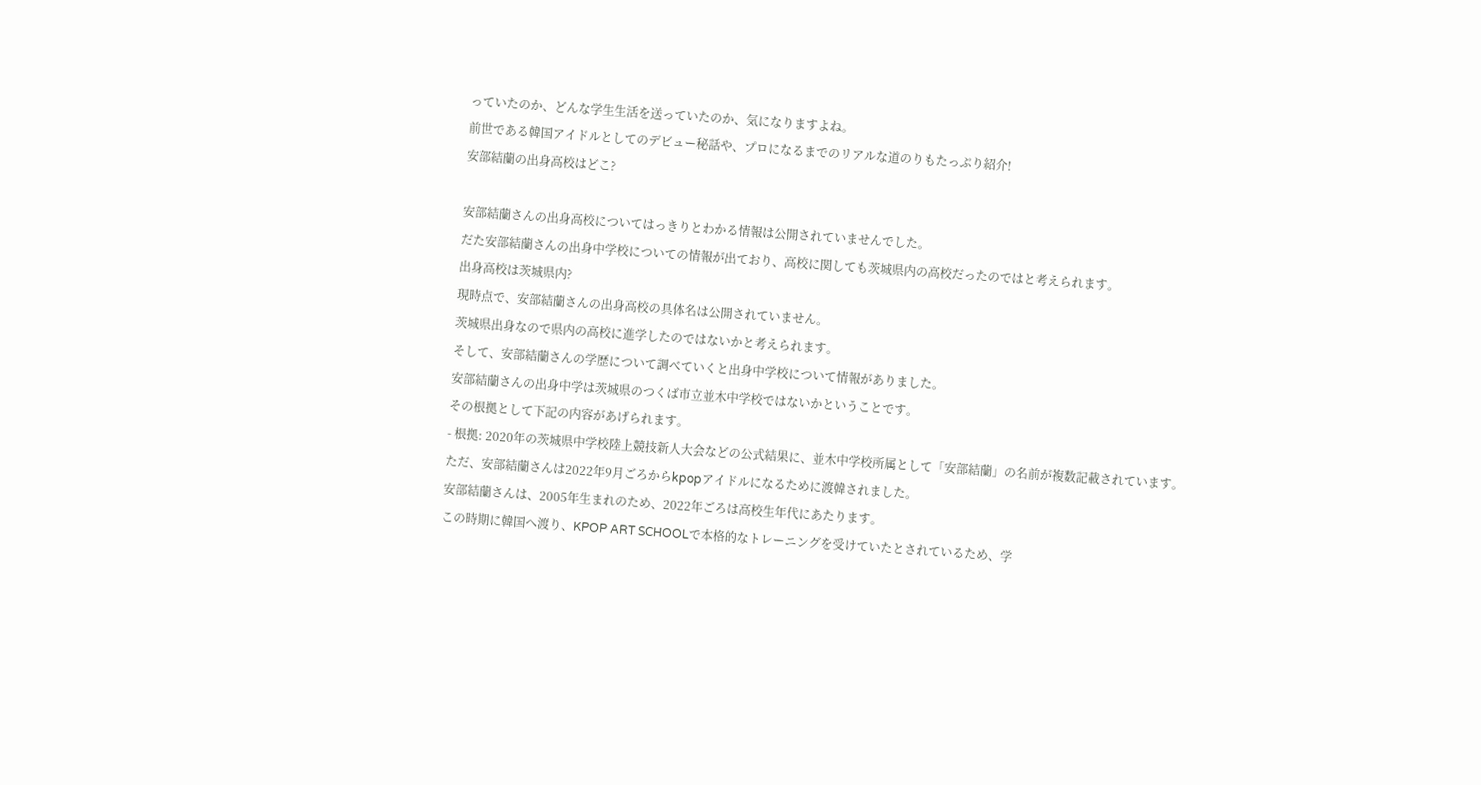っていたのか、どんな学生生活を送っていたのか、気になりますよね。
前世である韓国アイドルとしてのデビュー秘話や、プロになるまでのリアルな道のりもたっぷり紹介!
安部結蘭の出身高校はどこ?

安部結蘭さんの出身高校についてはっきりとわかる情報は公開されていませんでした。
だた安部結蘭さんの出身中学校についての情報が出ており、高校に関しても茨城県内の高校だったのではと考えられます。
出身高校は茨城県内?
現時点で、安部結蘭さんの出身高校の具体名は公開されていません。
茨城県出身なので県内の高校に進学したのではないかと考えられます。
そして、安部結蘭さんの学歴について調べていくと出身中学校について情報がありました。
安部結蘭さんの出身中学は茨城県のつくば市立並木中学校ではないかということです。
その根拠として下記の内容があげられます。
- 根拠: 2020年の茨城県中学校陸上競技新人大会などの公式結果に、並木中学校所属として「安部結蘭」の名前が複数記載されています。
ただ、安部結蘭さんは2022年9月ごろからkpopアイドルになるために渡韓されました。
安部結蘭さんは、2005年生まれのため、2022年ごろは高校生年代にあたります。
この時期に韓国へ渡り、KPOP ART SCHOOLで本格的なトレーニングを受けていたとされているため、学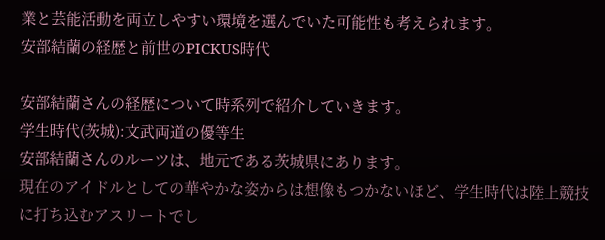業と芸能活動を両立しやすい環境を選んでいた可能性も考えられます。
安部結蘭の経歴と前世のPICKUS時代

安部結蘭さんの経歴について時系列で紹介していきます。
学生時代(茨城):文武両道の優等生
安部結蘭さんのルーツは、地元である茨城県にあります。
現在のアイドルとしての華やかな姿からは想像もつかないほど、学生時代は陸上競技に打ち込むアスリートでし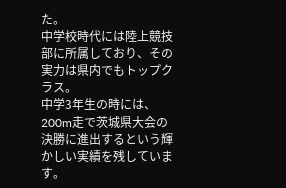た。
中学校時代には陸上競技部に所属しており、その実力は県内でもトップクラス。
中学3年生の時には、200m走で茨城県大会の決勝に進出するという輝かしい実績を残しています。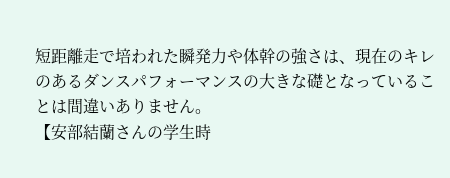短距離走で培われた瞬発力や体幹の強さは、現在のキレのあるダンスパフォーマンスの大きな礎となっていることは間違いありません。
【安部結蘭さんの学生時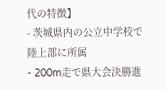代の特徴】
- 茨城県内の公立中学校で陸上部に所属
- 200m走で県大会決勝進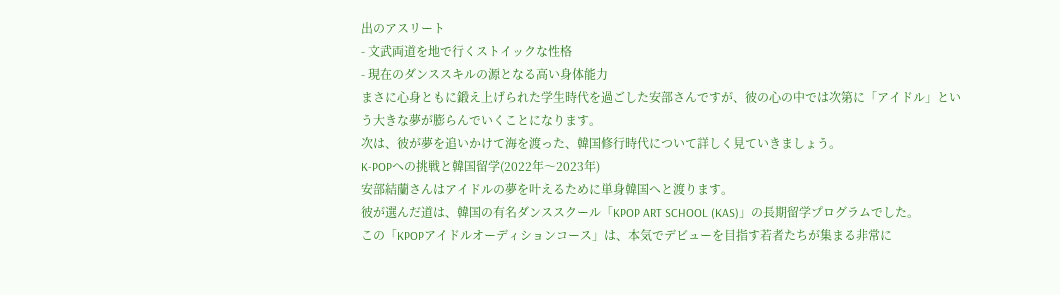出のアスリート
- 文武両道を地で行くストイックな性格
- 現在のダンススキルの源となる高い身体能力
まさに心身ともに鍛え上げられた学生時代を過ごした安部さんですが、彼の心の中では次第に「アイドル」という大きな夢が膨らんでいくことになります。
次は、彼が夢を追いかけて海を渡った、韓国修行時代について詳しく見ていきましょう。
K-POPへの挑戦と韓国留学(2022年〜2023年)
安部結蘭さんはアイドルの夢を叶えるために単身韓国へと渡ります。
彼が選んだ道は、韓国の有名ダンススクール「KPOP ART SCHOOL (KAS)」の長期留学プログラムでした。
この「KPOPアイドルオーディションコース」は、本気でデビューを目指す若者たちが集まる非常に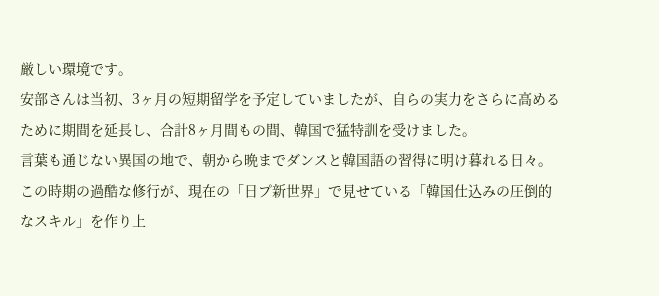厳しい環境です。
安部さんは当初、3ヶ月の短期留学を予定していましたが、自らの実力をさらに高めるために期間を延長し、合計8ヶ月間もの間、韓国で猛特訓を受けました。
言葉も通じない異国の地で、朝から晩までダンスと韓国語の習得に明け暮れる日々。
この時期の過酷な修行が、現在の「日プ新世界」で見せている「韓国仕込みの圧倒的なスキル」を作り上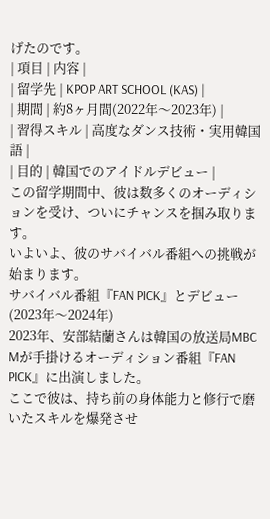げたのです。
| 項目 | 内容 |
| 留学先 | KPOP ART SCHOOL (KAS) |
| 期間 | 約8ヶ月間(2022年〜2023年) |
| 習得スキル | 高度なダンス技術・実用韓国語 |
| 目的 | 韓国でのアイドルデビュー |
この留学期間中、彼は数多くのオーディションを受け、ついにチャンスを掴み取ります。
いよいよ、彼のサバイバル番組への挑戦が始まります。
サバイバル番組『FAN PICK』とデビュー(2023年〜2024年)
2023年、安部結蘭さんは韓国の放送局MBC Mが手掛けるオーディション番組『FAN PICK』に出演しました。
ここで彼は、持ち前の身体能力と修行で磨いたスキルを爆発させ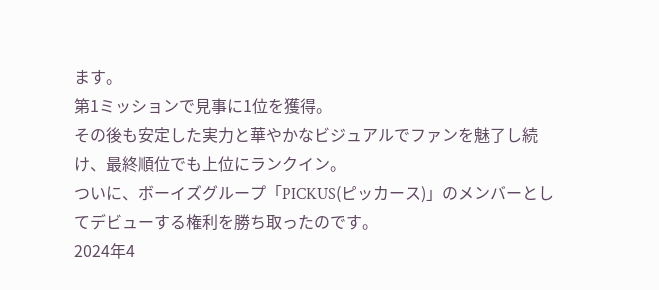ます。
第1ミッションで見事に1位を獲得。
その後も安定した実力と華やかなビジュアルでファンを魅了し続け、最終順位でも上位にランクイン。
ついに、ボーイズグループ「PICKUS(ピッカース)」のメンバーとしてデビューする権利を勝ち取ったのです。
2024年4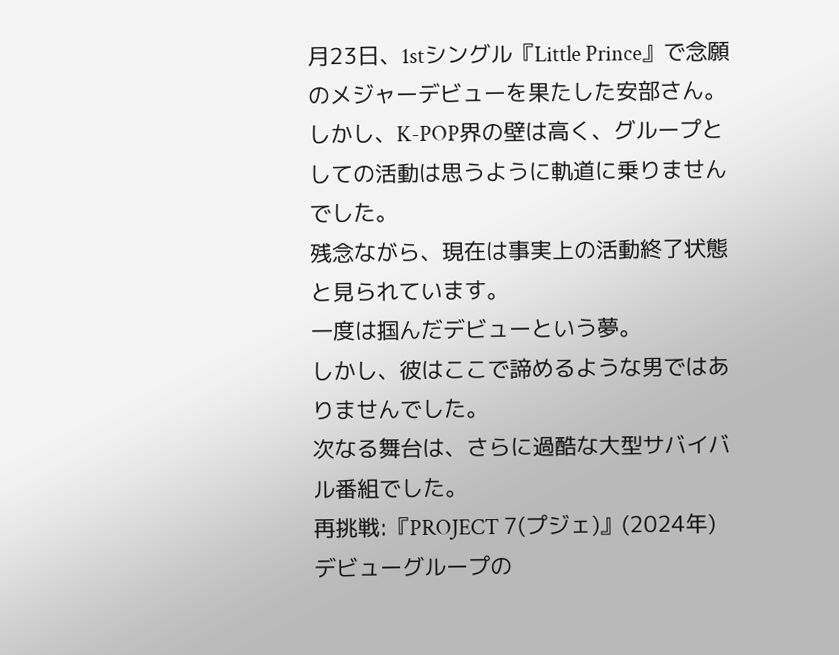月23日、1stシングル『Little Prince』で念願のメジャーデビューを果たした安部さん。
しかし、K-POP界の壁は高く、グループとしての活動は思うように軌道に乗りませんでした。
残念ながら、現在は事実上の活動終了状態と見られています。
一度は掴んだデビューという夢。
しかし、彼はここで諦めるような男ではありませんでした。
次なる舞台は、さらに過酷な大型サバイバル番組でした。
再挑戦:『PROJECT 7(プジェ)』(2024年)
デビューグループの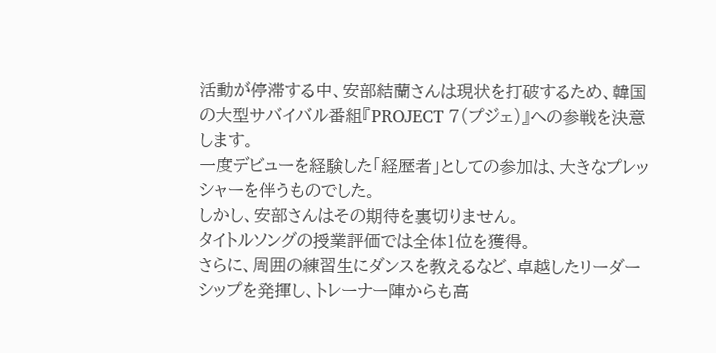活動が停滞する中、安部結蘭さんは現状を打破するため、韓国の大型サバイバル番組『PROJECT 7(プジェ)』への参戦を決意します。
一度デビューを経験した「経歴者」としての参加は、大きなプレッシャーを伴うものでした。
しかし、安部さんはその期待を裏切りません。
タイトルソングの授業評価では全体1位を獲得。
さらに、周囲の練習生にダンスを教えるなど、卓越したリーダーシップを発揮し、トレーナー陣からも高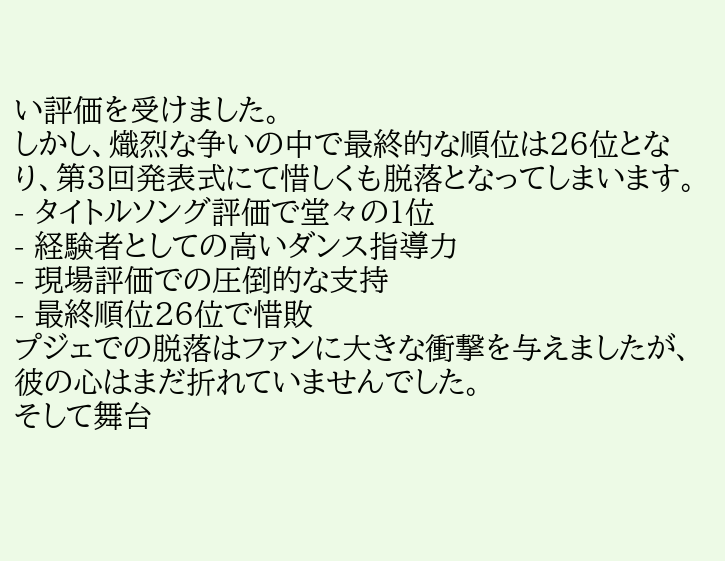い評価を受けました。
しかし、熾烈な争いの中で最終的な順位は26位となり、第3回発表式にて惜しくも脱落となってしまいます。
- タイトルソング評価で堂々の1位
- 経験者としての高いダンス指導力
- 現場評価での圧倒的な支持
- 最終順位26位で惜敗
プジェでの脱落はファンに大きな衝撃を与えましたが、彼の心はまだ折れていませんでした。
そして舞台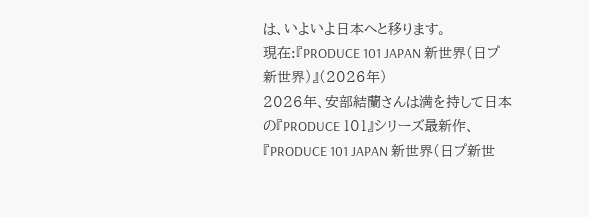は、いよいよ日本へと移ります。
現在:『PRODUCE 101 JAPAN 新世界(日プ新世界)』(2026年)
2026年、安部結蘭さんは満を持して日本の『PRODUCE 101』シリーズ最新作、『PRODUCE 101 JAPAN 新世界(日プ新世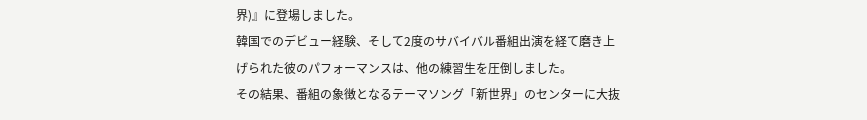界)』に登場しました。
韓国でのデビュー経験、そして2度のサバイバル番組出演を経て磨き上げられた彼のパフォーマンスは、他の練習生を圧倒しました。
その結果、番組の象徴となるテーマソング「新世界」のセンターに大抜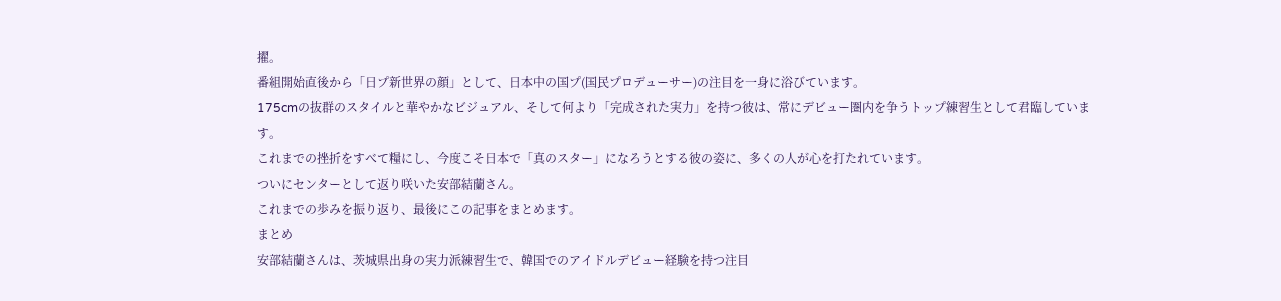擢。
番組開始直後から「日プ新世界の顔」として、日本中の国プ(国民プロデューサー)の注目を一身に浴びています。
175cmの抜群のスタイルと華やかなビジュアル、そして何より「完成された実力」を持つ彼は、常にデビュー圏内を争うトップ練習生として君臨しています。
これまでの挫折をすべて糧にし、今度こそ日本で「真のスター」になろうとする彼の姿に、多くの人が心を打たれています。
ついにセンターとして返り咲いた安部結蘭さん。
これまでの歩みを振り返り、最後にこの記事をまとめます。
まとめ
安部結蘭さんは、茨城県出身の実力派練習生で、韓国でのアイドルデビュー経験を持つ注目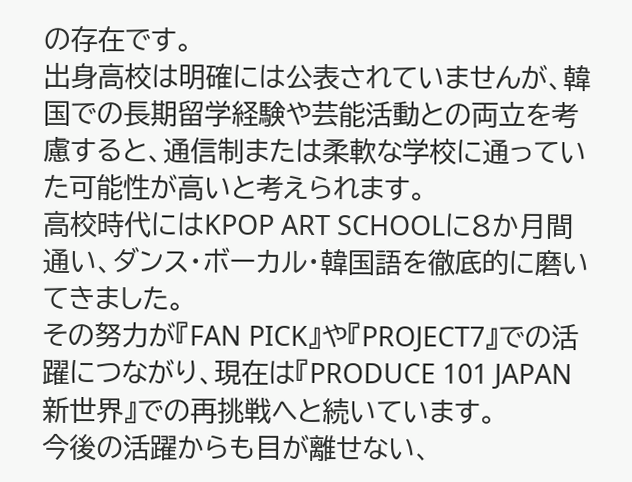の存在です。
出身高校は明確には公表されていませんが、韓国での長期留学経験や芸能活動との両立を考慮すると、通信制または柔軟な学校に通っていた可能性が高いと考えられます。
高校時代にはKPOP ART SCHOOLに8か月間通い、ダンス・ボーカル・韓国語を徹底的に磨いてきました。
その努力が『FAN PICK』や『PROJECT7』での活躍につながり、現在は『PRODUCE 101 JAPAN 新世界』での再挑戦へと続いています。
今後の活躍からも目が離せない、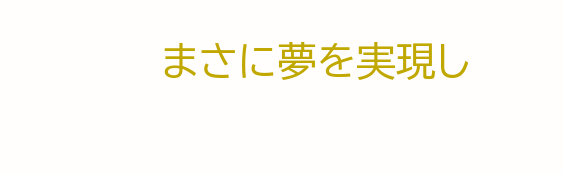まさに夢を実現し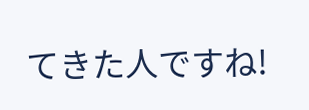てきた人ですね!